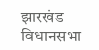झारखंड विधानसभा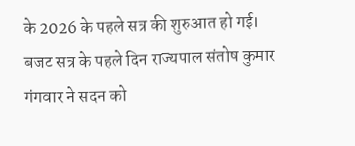के 2026 के पहले सत्र की शुरुआत हो गई। बजट सत्र के पहले दिन राज्यपाल संतोष कुमार गंगवार ने सदन को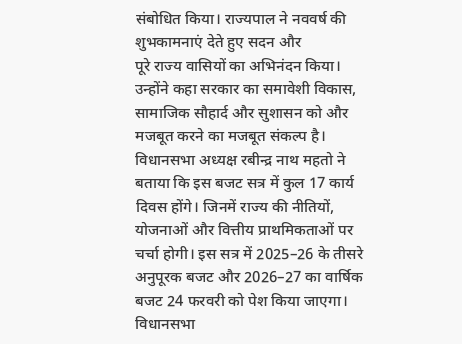संबोधित किया। राज्यपाल ने नववर्ष की शुभकामनाएं देते हुए सदन और
पूरे राज्य वासियों का अभिनंदन किया। उन्होंने कहा सरकार का समावेशी विकास, सामाजिक सौहार्द और सुशासन को और मजबूत करने का मजबूत संकल्प है। विधानसभा अध्यक्ष रबीन्द्र नाथ महतो ने बताया कि इस बजट सत्र में कुल 17 कार्य दिवस होंगे। जिनमें राज्य की नीतियों, योजनाओं और वित्तीय प्राथमिकताओं पर चर्चा होगी। इस सत्र में 2025–26 के तीसरे अनुपूरक बजट और 2026–27 का वार्षिक बजट 24 फरवरी को पेश किया जाएगा। विधानसभा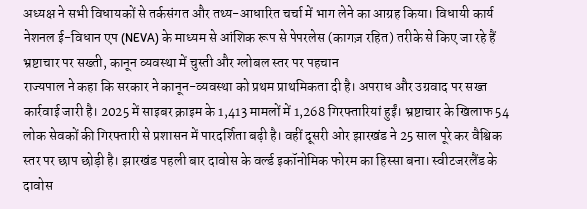अध्यक्ष ने सभी विधायकों से तर्कसंगत और तथ्य-आधारित चर्चा में भाग लेने का आग्रह किया। विधायी कार्य नेशनल ई-विधान एप (NEVA) के माध्यम से आंशिक रूप से पेपरलेस (कागज़ रहित) तरीके से किए जा रहे हैं
भ्रष्टाचार पर सख्ती, कानून व्यवस्था में चुस्ती और ग्लोबल स्तर पर पहचान
राज्यपाल ने कहा कि सरकार ने कानून-व्यवस्था को प्रथम प्राथमिकता दी है। अपराध और उग्रवाद पर सख्त कार्रवाई जारी है। 2025 में साइबर क्राइम के 1,413 मामलों में 1,268 गिरफ्तारियां हुईं। भ्रष्टाचार के खिलाफ 54 लोक सेवकों की गिरफ्तारी से प्रशासन में पारदर्शिता बढ़ी है। वहीं दूसरी ओर झारखंड ने 25 साल पूरे कर वैश्विक स्तर पर छाप छोड़ी है। झारखंड पहली बार दावोस के वर्ल्ड इकॉनोमिक फोरम का हिस्सा बना। स्वीटजरलैंड के दावोस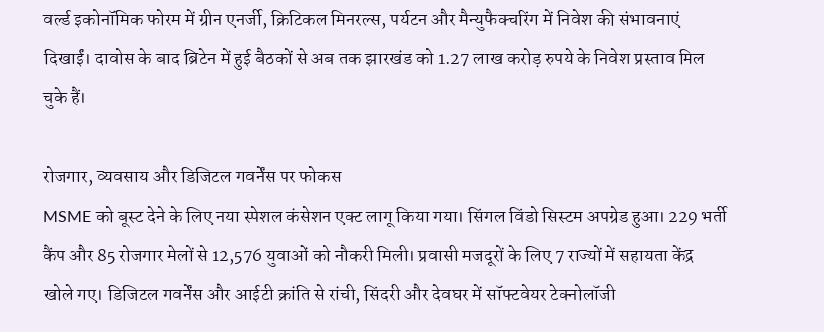वर्ल्ड इकोनॉमिक फोरम में ग्रीन एनर्जी, क्रिटिकल मिनरल्स, पर्यटन और मैन्युफैक्चरिंग में निवेश की संभावनाएं दिखाईं। दावोस के बाद ब्रिटेन में हुई बैठकों से अब तक झारखंड को 1.27 लाख करोड़ रुपये के निवेश प्रस्ताव मिल चुके हैं।

रोजगार, व्यवसाय और डिजिटल गवर्नेंस पर फोकस
MSME को बूस्ट देने के लिए नया स्पेशल कंसेशन एक्ट लागू किया गया। सिंगल विंडो सिस्टम अपग्रेड हुआ। 229 भर्ती कैंप और 85 रोजगार मेलों से 12,576 युवाओं को नौकरी मिली। प्रवासी मजदूरों के लिए 7 राज्यों में सहायता केंद्र खोले गए। डिजिटल गवर्नेंस और आईटी क्रांति से रांची, सिंदरी और देवघर में सॉफ्टवेयर टेक्नोलॉजी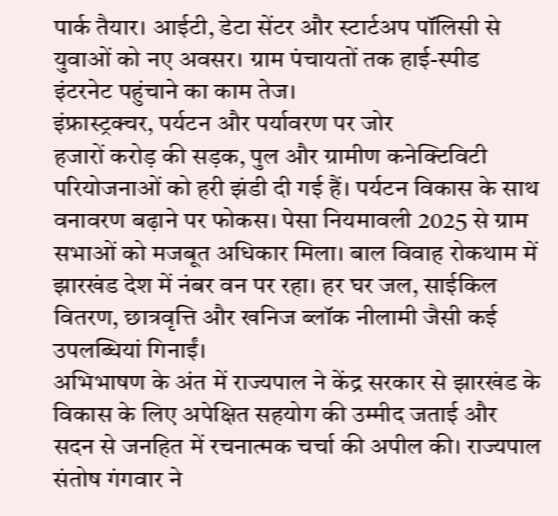पार्क तैयार। आईटी, डेटा सेंटर और स्टार्टअप पॉलिसी से युवाओं को नए अवसर। ग्राम पंचायतों तक हाई-स्पीड इंटरनेट पहुंचाने का काम तेज।
इंफ्रास्ट्रक्चर, पर्यटन और पर्यावरण पर जोर
हजारों करोड़ की सड़क, पुल और ग्रामीण कनेक्टिविटी परियोजनाओं को हरी झंडी दी गई हैं। पर्यटन विकास के साथ वनावरण बढ़ाने पर फोकस। पेसा नियमावली 2025 से ग्राम सभाओं को मजबूत अधिकार मिला। बाल विवाह रोकथाम में झारखंड देश में नंबर वन पर रहा। हर घर जल, साईकिल वितरण, छात्रवृत्ति और खनिज ब्लॉक नीलामी जैसी कई उपलब्धियां गिनाईं।
अभिभाषण के अंत में राज्यपाल ने केंद्र सरकार से झारखंड के विकास के लिए अपेक्षित सहयोग की उम्मीद जताई और सदन से जनहित में रचनात्मक चर्चा की अपील की। राज्यपाल संतोष गंगवार ने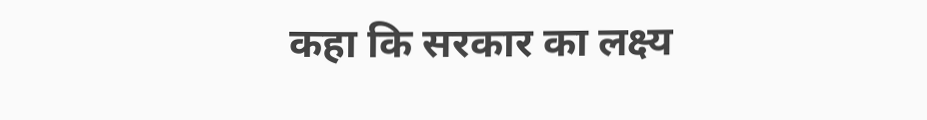कहा कि सरकार का लक्ष्य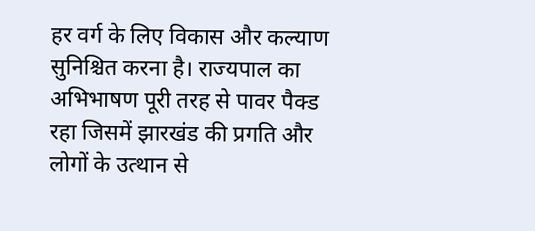हर वर्ग के लिए विकास और कल्याण सुनिश्चित करना है। राज्यपाल का अभिभाषण पूरी तरह से पावर पैक्ड रहा जिसमें झारखंड की प्रगति और लोगों के उत्थान से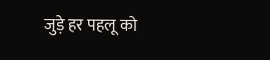जुड़े हर पहलू को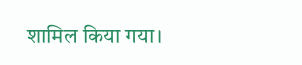शामिल किया गया।